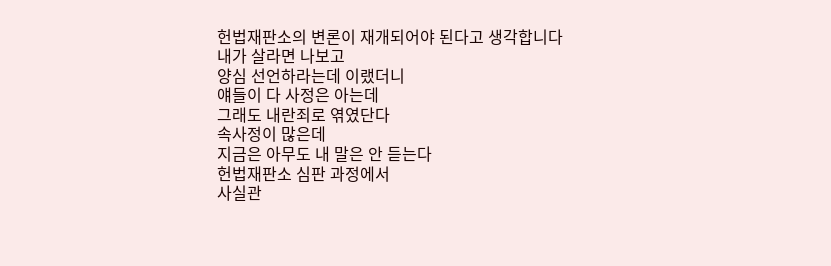헌법재판소의 변론이 재개되어야 된다고 생각합니다
내가 살라면 나보고
양심 선언하라는데 이랬더니
얘들이 다 사정은 아는데
그래도 내란죄로 엮였단다
속사정이 많은데
지금은 아무도 내 말은 안 듣는다
헌법재판소 심판 과정에서
사실관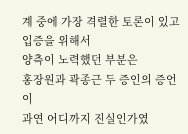계 중에 가장 격렬한 토론이 있고
입증을 위해서
양측이 노력했던 부분은
홍장원과 곽종근 두 증인의 증언이
과연 어디까지 진실인가였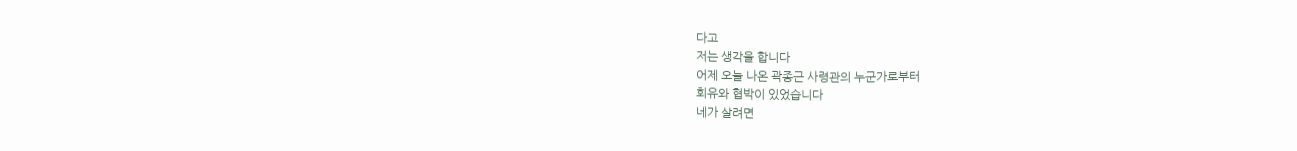다고
저는 생각을 합니다
어제 오늘 나온 곽종근 사령관의 누군가로부터
회유와 협박이 있었습니다
네가 살려면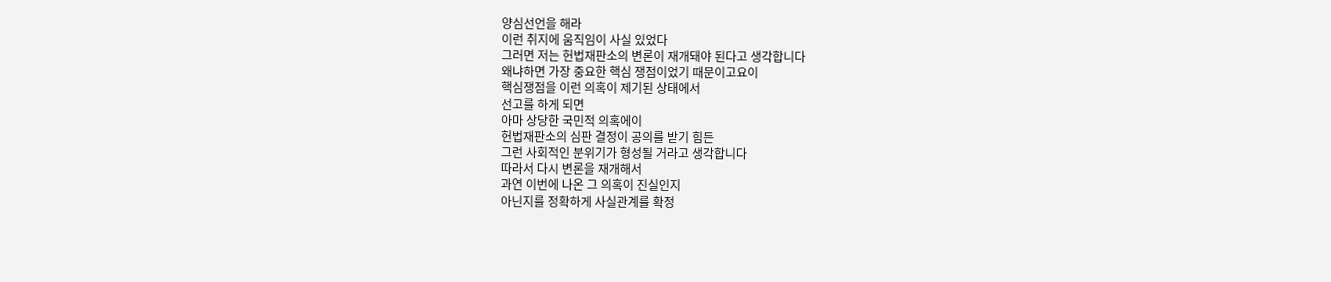양심선언을 해라
이런 취지에 움직임이 사실 있었다
그러면 저는 헌법재판소의 변론이 재개돼야 된다고 생각합니다
왜냐하면 가장 중요한 핵심 쟁점이었기 때문이고요이
핵심쟁점을 이런 의혹이 제기된 상태에서
선고를 하게 되면
아마 상당한 국민적 의혹에이
헌법재판소의 심판 결정이 공의를 받기 힘든
그런 사회적인 분위기가 형성될 거라고 생각합니다
따라서 다시 변론을 재개해서
과연 이번에 나온 그 의혹이 진실인지
아닌지를 정확하게 사실관계를 확정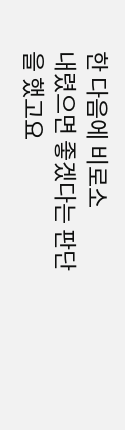한 다음에 비로소
내렸으면 좋겠다는 판단을 했고요